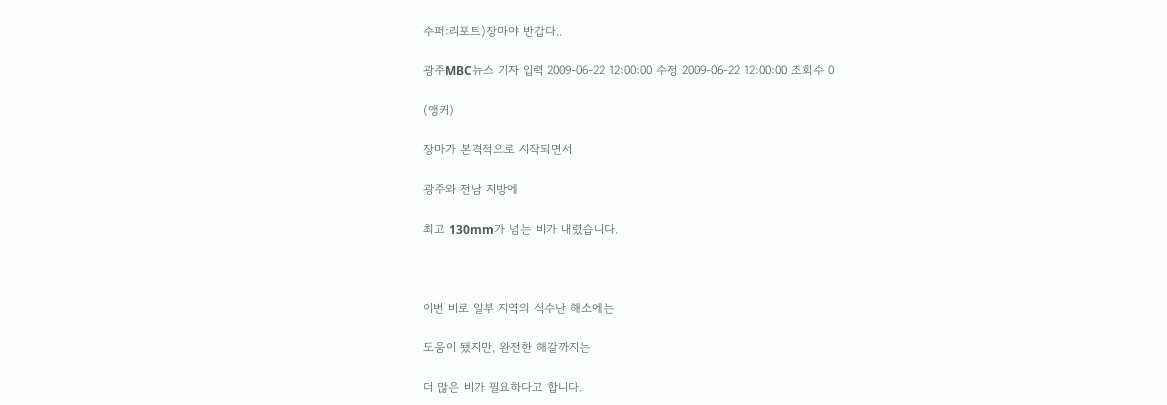수퍼:리포트)장마야 반갑다..

광주MBC뉴스 기자 입력 2009-06-22 12:00:00 수정 2009-06-22 12:00:00 조회수 0

(앵커)

장마가 본격적으로 시작되면서

광주와 전남 지방에

최고 130mm가 넘는 비가 내렸습니다.



이번 비로 일부 지역의 식수난 해소에는

도움이 됐지만, 완전한 해갈까지는

더 많은 비가 필요하다고 합니다.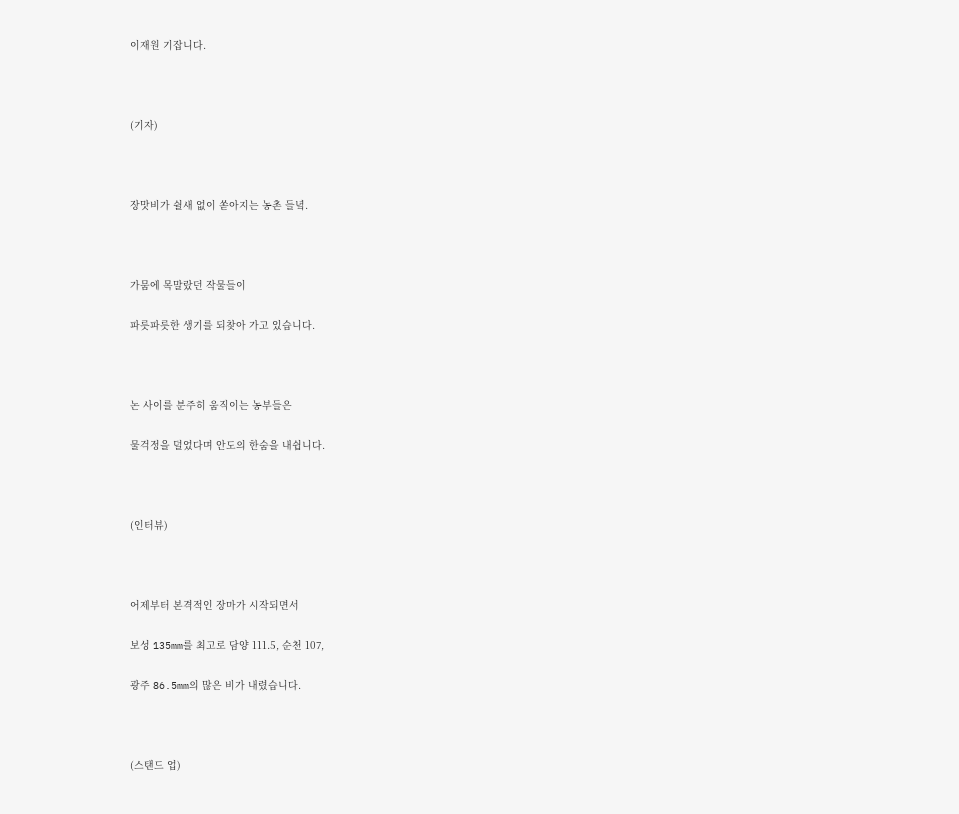이재원 기잡니다.



(기자)



장맛비가 쉴새 없이 쏟아지는 농촌 들녘.



가뭄에 목말랐던 작물들이

파릇파릇한 생기를 되찾아 가고 있습니다.



논 사이를 분주히 움직이는 농부들은

물걱정을 덜었다며 안도의 한숨을 내쉽니다.



(인터뷰)



어제부터 본격적인 장마가 시작되면서

보성 135mm를 최고로 담양 111.5, 순천 107,

광주 86.5mm의 많은 비가 내렸습니다.



(스탠드 업)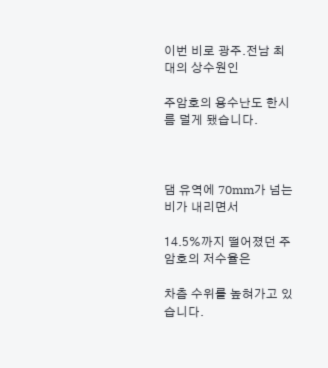이번 비로 광주.전남 최대의 상수원인

주암호의 용수난도 한시름 덜게 됐습니다.



댐 유역에 70mm가 넘는 비가 내리면서

14.5%까지 떨어졌던 주암호의 저수율은

차츰 수위를 높혀가고 있습니다.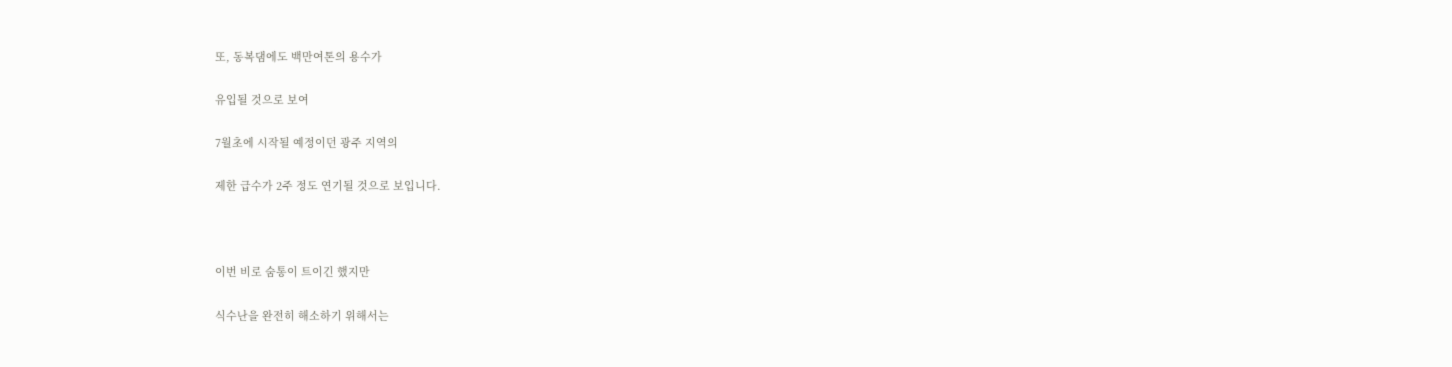또, 동복댐에도 백만여톤의 용수가

유입될 것으로 보여

7월초에 시작될 예정이던 광주 지역의

제한 급수가 2주 정도 연기될 것으로 보입니다.



이번 비로 숨통이 트이긴 했지만

식수난을 완전히 해소하기 위해서는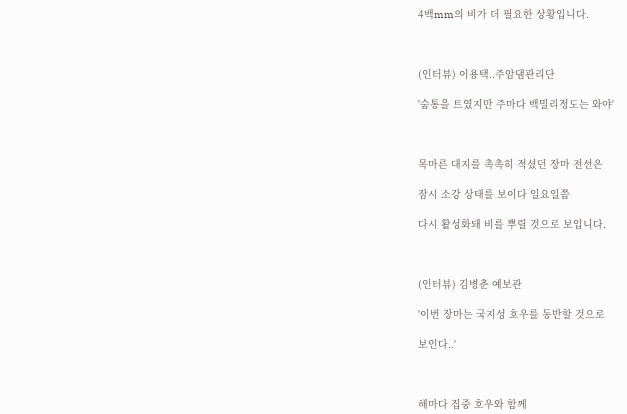4백mm의 비가 더 필요한 상황입니다.



(인터뷰) 이용택..주암댐관리단

'숨통을 트였지만 주마다 백밀리정도는 와야'



목마른 대지를 촉촉히 적셨던 장마 전선은

잠시 소강 상태를 보이다 일요일쯤

다시 활성화돼 비를 뿌릴 것으로 보입니다.



(인터뷰) 김병춘 예보관

'이번 장마는 국지성 호우를 동반할 것으로

보인다..'



해마다 집중 호우와 함께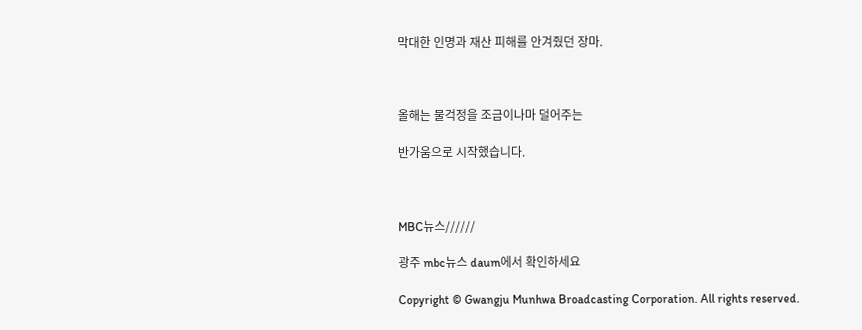막대한 인명과 재산 피해를 안겨줬던 장마.



올해는 물걱정을 조금이나마 덜어주는

반가움으로 시작했습니다.



MBC뉴스//////

광주 mbc뉴스 daum에서 확인하세요

Copyright © Gwangju Munhwa Broadcasting Corporation. All rights reserved.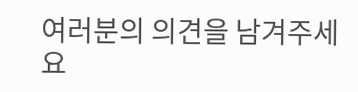여러분의 의견을 남겨주세요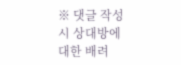※ 댓글 작성시 상대방에 대한 배려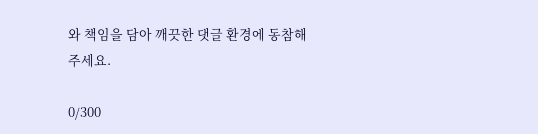와 책임을 담아 깨끗한 댓글 환경에 동참해 주세요.

0/300